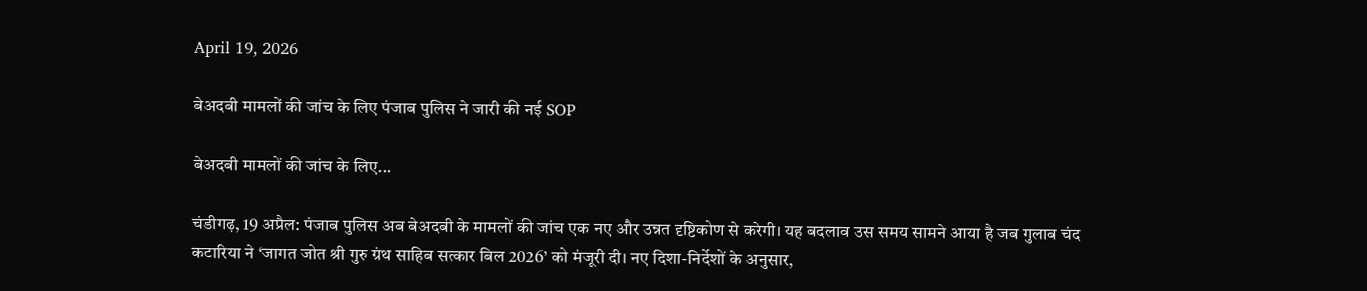April 19, 2026

बेअदबी मामलों की जांच के लिए पंजाब पुलिस ने जारी की नई SOP

बेअदबी मामलों की जांच के लिए...

चंडीगढ़, 19 अप्रैल: पंजाब पुलिस अब बेअदबी के मामलों की जांच एक नए और उन्नत दृष्टिकोण से करेगी। यह बदलाव उस समय सामने आया है जब गुलाब चंद कटारिया ने ‘जागत जोत श्री गुरु ग्रंथ साहिब सत्कार बिल 2026’ को मंजूरी दी। नए दिशा-निर्देशों के अनुसार,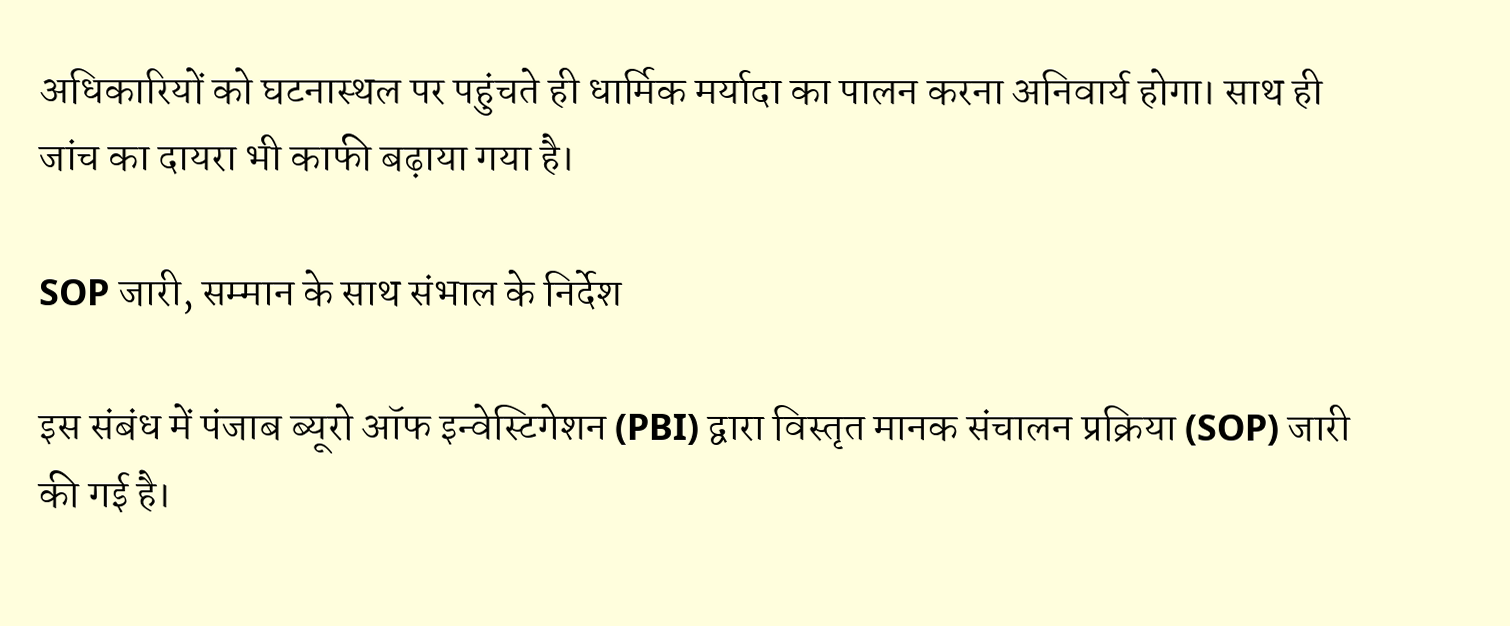अधिकारियों को घटनास्थल पर पहुंचते ही धार्मिक मर्यादा का पालन करना अनिवार्य होगा। साथ ही जांच का दायरा भी काफी बढ़ाया गया है।

SOP जारी, सम्मान के साथ संभाल के निर्देश

इस संबंध में पंजाब ब्यूरो ऑफ इन्वेस्टिगेशन (PBI) द्वारा विस्तृत मानक संचालन प्रक्रिया (SOP) जारी की गई है।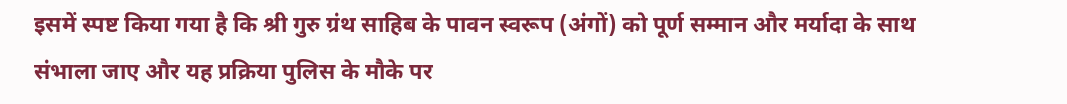इसमें स्पष्ट किया गया है कि श्री गुरु ग्रंथ साहिब के पावन स्वरूप (अंगों) को पूर्ण सम्मान और मर्यादा के साथ संभाला जाए और यह प्रक्रिया पुलिस के मौके पर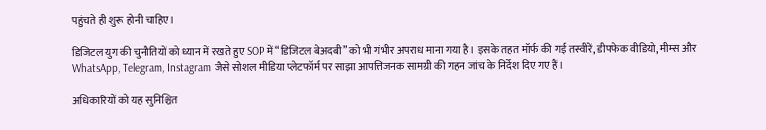पहुंचते ही शुरू होनी चाहिए।

डिजिटल युग की चुनौतियों को ध्यान में रखते हुए SOP में “डिजिटल बेअदबी” को भी गंभीर अपराध माना गया है। इसके तहत मॉर्फ की गई तस्वीरें, डीपफेक वीडियो, मीम्स और WhatsApp, Telegram, Instagram जैसे सोशल मीडिया प्लेटफॉर्म पर साझा आपत्तिजनक सामग्री की गहन जांच के निर्देश दिए गए हैं।

अधिकारियों को यह सुनिश्चित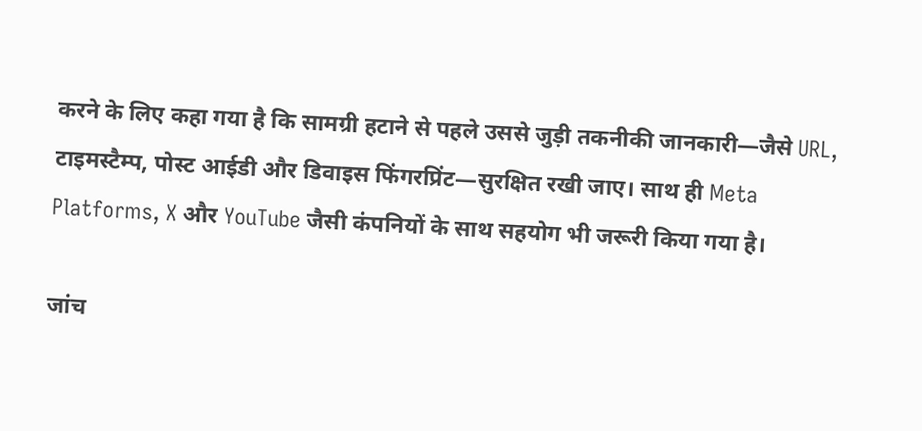करने के लिए कहा गया है कि सामग्री हटाने से पहले उससे जुड़ी तकनीकी जानकारी—जैसे URL, टाइमस्टैम्प, पोस्ट आईडी और डिवाइस फिंगरप्रिंट—सुरक्षित रखी जाए। साथ ही Meta Platforms, X और YouTube जैसी कंपनियों के साथ सहयोग भी जरूरी किया गया है।

जांच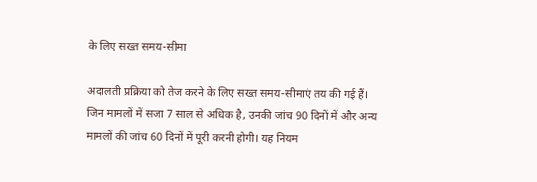के लिए सख्त समय-सीमा

अदालती प्रक्रिया को तेज करने के लिए सख्त समय-सीमाएं तय की गई हैं। जिन मामलों में सजा 7 साल से अधिक है, उनकी जांच 90 दिनों में और अन्य मामलों की जांच 60 दिनों में पूरी करनी होगी। यह नियम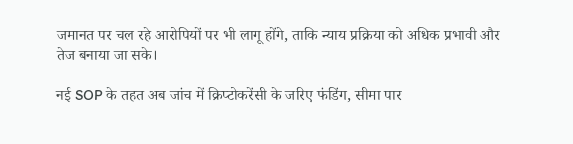जमानत पर चल रहे आरोपियों पर भी लागू होंगे, ताकि न्याय प्रक्रिया को अधिक प्रभावी और तेज बनाया जा सके।

नई SOP के तहत अब जांच में क्रिप्टोकरेंसी के जरिए फंडिंग, सीमा पार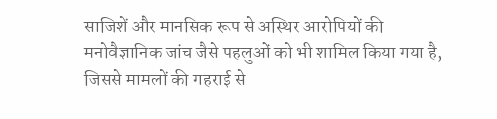साजिशें और मानसिक रूप से अस्थिर आरोपियों की मनोवैज्ञानिक जांच जैसे पहलुओं को भी शामिल किया गया है, जिससे मामलों की गहराई से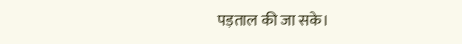पड़ताल की जा सके।